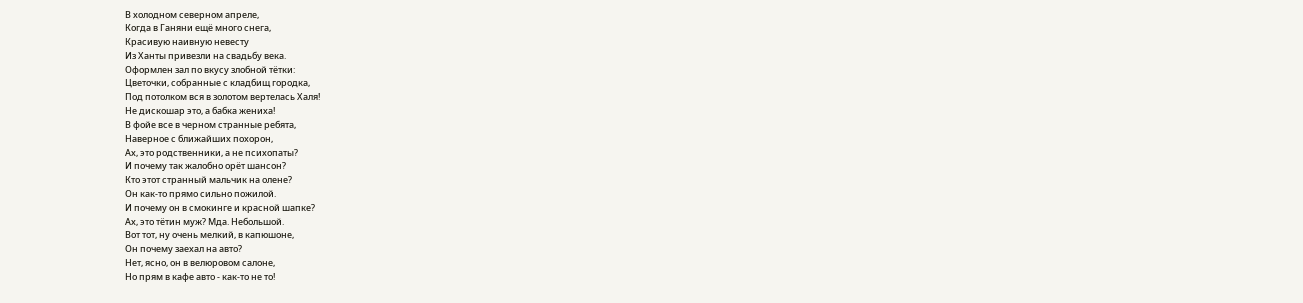В холодном северном апреле,
Когда в Ганяни ещё много снега,
Красивую наивную невесту
Из Ханты привезли на свадьбу века.
Оформлен зал по вкусу злобной тётки:
Цветочки, собранные с кладбищ городка,
Под потолком вся в золотом вертелась Халя!
Не дискошар это, а бабка жениха!
В фойе все в черном странные ребята,
Наверное с ближайших похорон,
Ах, это родственники, а не психопаты?
И почему так жалобно орёт шансон?
Кто этот странный мальчик на олене?
Он как-то прямо сильно пожилой.
И почему он в смокинге и красной шапке?
Ах, это тётин муж? Мда. Небольшой.
Вот тот, ну очень мелкий, в капюшоне,
Он почему заехал на авто?
Нет, ясно, он в велюровом салоне,
Но прям в кафе авто - как-то не то!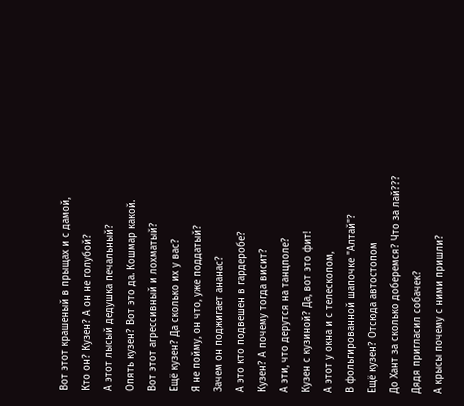Вот этот крашеный в прыщах и с дамой,
Кто он? Кузен? А он не голубой?
А этот лысый дедушка печальный?
Опять кузен? Вот это да. Кошмар какой.
Вот этот агрессивный и лохматый?
Ещё кузен? Да сколько их у вас?
Я не пойму, он что, уже поддатый?
Зачем он поджигает ананас?
А это кто подвешен в гардеробе?
Кузен? А почему тогда висит?
А эти, что дерутся на танцполе?
Кузен с кузиной? Да, вот это фит!
А этот у окна и с телескопом,
В фольгированной шапочке "Алтай"?
Ещё кузен? Отсюда автостопом
До Хант за сколько доберемся? Что за лай???
Дядя пригласил собачек?
А крысы почему с ними пришли?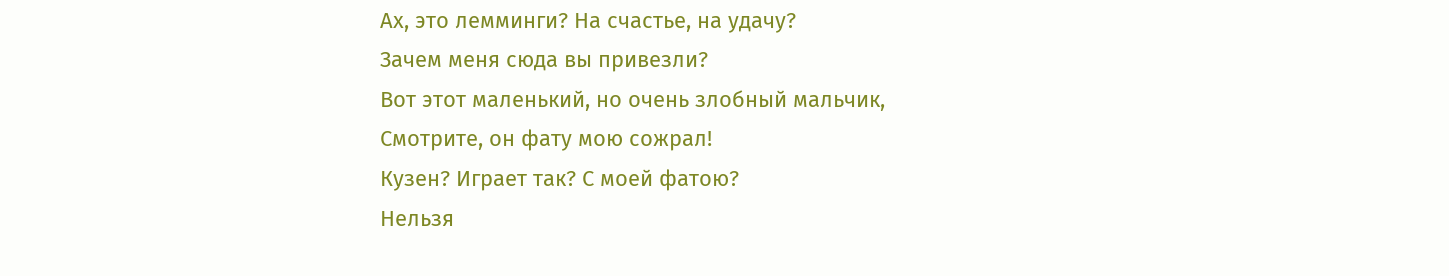Ах, это лемминги? На счастье, на удачу?
Зачем меня сюда вы привезли?
Вот этот маленький, но очень злобный мальчик,
Смотрите, он фату мою сожрал!
Кузен? Играет так? С моей фатою?
Нельзя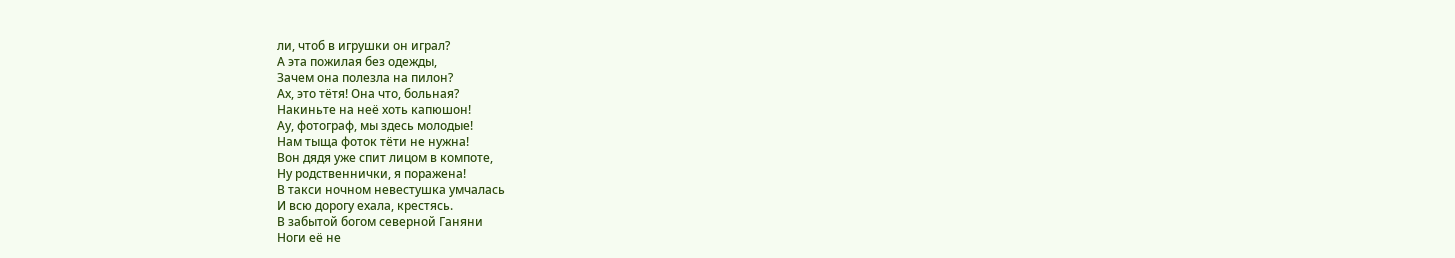ли, чтоб в игрушки он играл?
А эта пожилая без одежды,
Зачем она полезла на пилон?
Ах, это тётя! Она что, больная?
Накиньте на неё хоть капюшон!
Ау, фотограф, мы здесь молодые!
Нам тыща фоток тёти не нужна!
Вон дядя уже спит лицом в компоте,
Ну родственнички, я поражена!
В такси ночном невестушка умчалась
И всю дорогу ехала, крестясь.
В забытой богом северной Ганяни
Ноги её не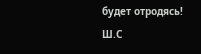будет отродясь!
Ш.С